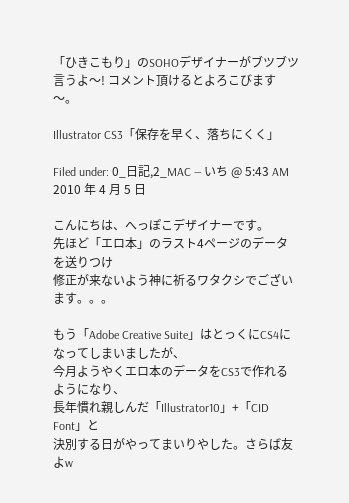「ひきこもり」のSOHOデザイナーがブツブツ言うよ〜! コメント頂けるとよろこびます〜。

Illustrator CS3「保存を早く、落ちにくく」

Filed under: 0_日記,2_MAC — いち @ 5:43 AM 2010 年 4 月 5 日

こんにちは、へっぽこデザイナーです。
先ほど「エロ本」のラスト4ページのデータを送りつけ
修正が来ないよう神に祈るワタクシでございます。。。

もう「Adobe Creative Suite」はとっくにCS4になってしまいましたが、
今月ようやくエロ本のデータをCS3で作れるようになり、
長年慣れ親しんだ「Illustrator10」+「CID Font」と
決別する日がやってまいりやした。さらば友よw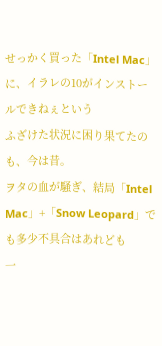せっかく買った「Intel Mac」に、イラレの10がインストールできねぇという
ふざけた状況に困り果てたのも、今は昔。
ヲタの血が騒ぎ、結局「Intel Mac」+「Snow Leopard」でも多少不具合はあれども
一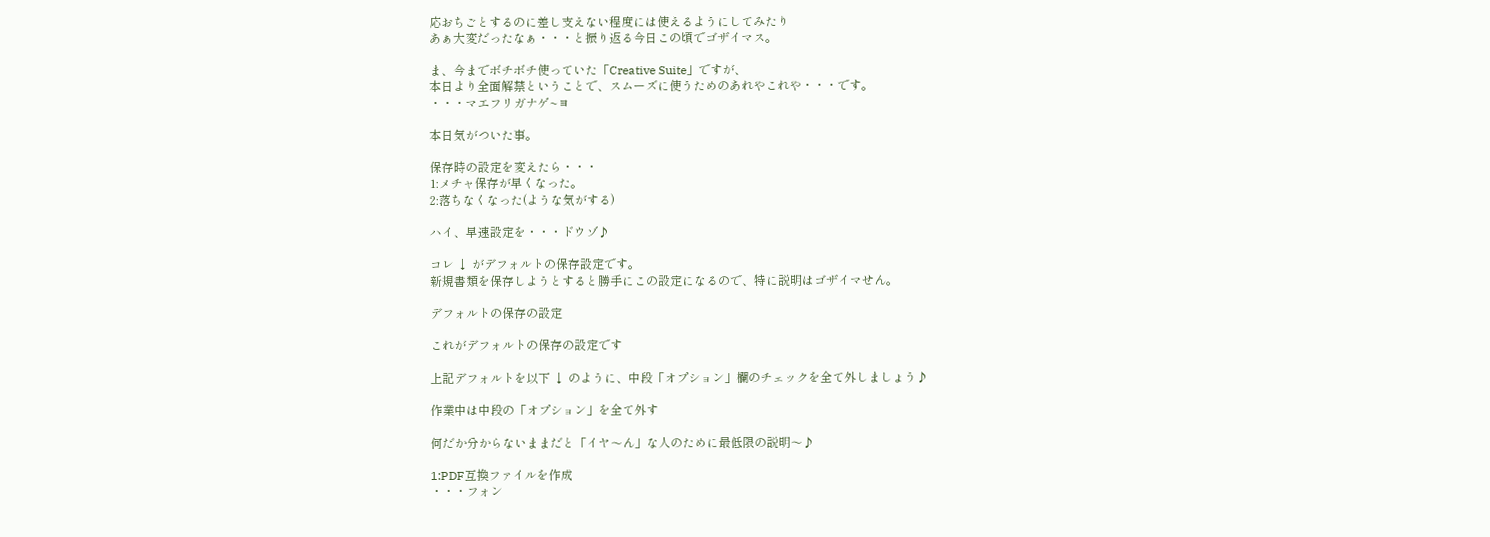応おちごとするのに差し支えない程度には使えるようにしてみたり
あぁ大変だったなぁ・・・と振り返る今日この頃でゴザイマス。

ま、今までボチボチ使っていた「Creative Suite」ですが、
本日より全面解禁ということで、スムーズに使うためのあれやこれや・・・です。
・・・マエフリガナゲ~ヨ

本日気がついた事。

保存時の設定を変えたら・・・
1:メチャ保存が早くなった。
2:落ちなくなった(ような気がする)

ハイ、早速設定を・・・ドウゾ♪

コレ ↓ がデフォルトの保存設定です。
新規書類を保存しようとすると勝手にこの設定になるので、特に説明はゴザイマせん。

デフォルトの保存の設定

これがデフォルトの保存の設定です

上記デフォルトを以下 ↓ のように、中段「オプション」欄のチェックを全て外しましょう♪

作業中は中段の「オプション」を全て外す

何だか分からないままだと「イヤ〜ん」な人のために最低限の説明〜♪

1:PDF互換ファイルを作成
・・・フォン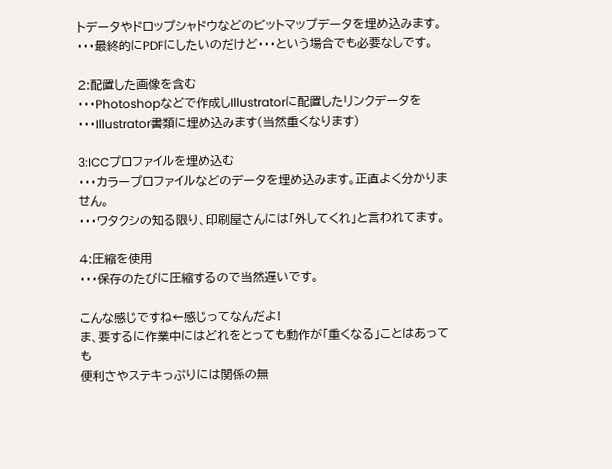トデータやドロップシャドウなどのビットマップデータを埋め込みます。
・・・最終的にPDFにしたいのだけど・・・という場合でも必要なしです。

2:配置した画像を含む
・・・Photoshopなどで作成しIllustratorに配置したリンクデータを
・・・Illustrator書類に埋め込みます(当然重くなります)

3:ICCプロファイルを埋め込む
・・・カラープロファイルなどのデータを埋め込みます。正直よく分かりません。
・・・ワタクシの知る限り、印刷屋さんには「外してくれ」と言われてます。

4:圧縮を使用
・・・保存のたびに圧縮するので当然遅いです。

こんな感じですね←感じってなんだよ!
ま、要するに作業中にはどれをとっても動作が「重くなる」ことはあっても
便利さやステキっぷりには関係の無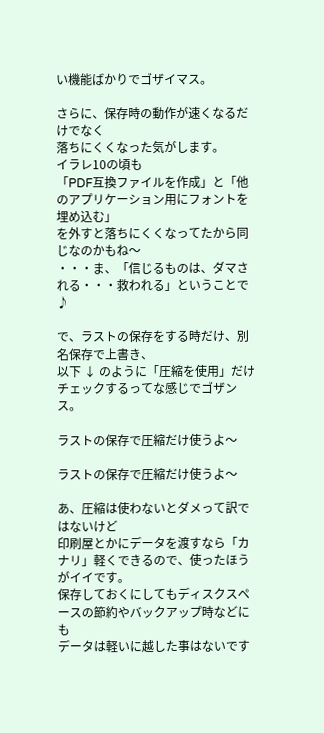い機能ばかりでゴザイマス。

さらに、保存時の動作が速くなるだけでなく
落ちにくくなった気がします。
イラレ10の頃も
「PDF互換ファイルを作成」と「他のアプリケーション用にフォントを埋め込む」
を外すと落ちにくくなってたから同じなのかもね〜
・・・ま、「信じるものは、ダマされる・・・救われる」ということで♪

で、ラストの保存をする時だけ、別名保存で上書き、
以下 ↓ のように「圧縮を使用」だけチェックするってな感じでゴザンス。

ラストの保存で圧縮だけ使うよ〜

ラストの保存で圧縮だけ使うよ〜

あ、圧縮は使わないとダメって訳ではないけど
印刷屋とかにデータを渡すなら「カナリ」軽くできるので、使ったほうがイイです。
保存しておくにしてもディスクスペースの節約やバックアップ時などにも
データは軽いに越した事はないです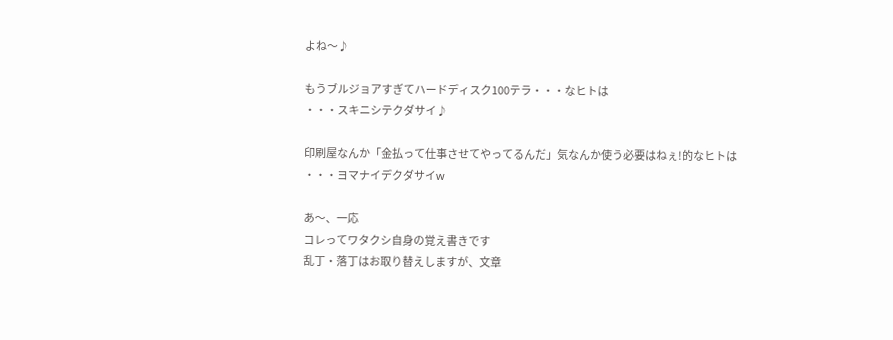よね〜♪

もうブルジョアすぎてハードディスク100テラ・・・なヒトは
・・・スキニシテクダサイ♪

印刷屋なんか「金払って仕事させてやってるんだ」気なんか使う必要はねぇ!的なヒトは
・・・ヨマナイデクダサイw

あ〜、一応
コレってワタクシ自身の覚え書きです
乱丁・落丁はお取り替えしますが、文章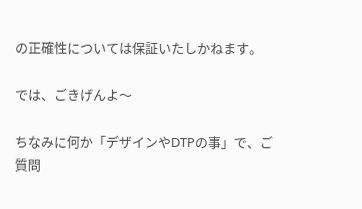の正確性については保証いたしかねます。

では、ごきげんよ〜

ちなみに何か「デザインやDTPの事」で、ご質問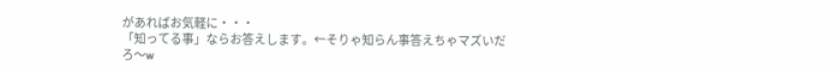があればお気軽に・・・
「知ってる事」ならお答えします。←そりゃ知らん事答えちゃマズいだろ〜w